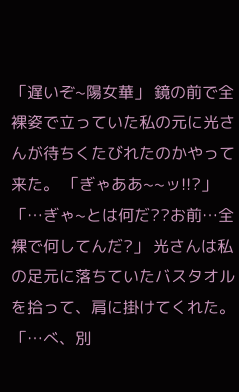「遅いぞ~陽女華」 鏡の前で全裸姿で立っていた私の元に光さんが待ちくたびれたのかやって来た。 「ぎゃああ~~ッ!!?」 「…ぎゃ~とは何だ??お前…全裸で何してんだ?」 光さんは私の足元に落ちていたバスタオルを拾って、肩に掛けてくれた。 「…べ、別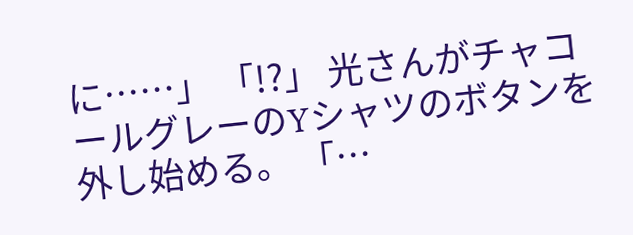に……」 「!?」 光さんがチャコールグレーのYシャツのボタンを外し始める。 「…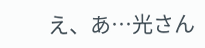え、あ…光さん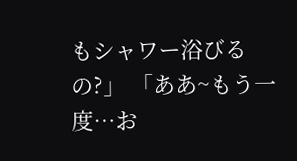もシャワー浴びるの?」 「ああ~もう一度…お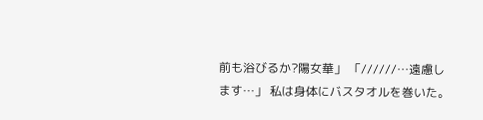前も浴びるか?陽女華」 「//////…遠慮します…」 私は身体にバスタオルを巻いた。